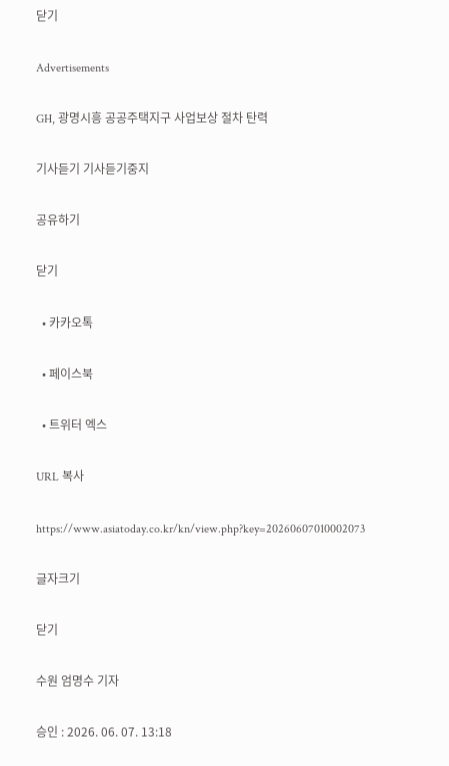닫기

Advertisements

GH, 광명시흥 공공주택지구 사업보상 절차 탄력

기사듣기 기사듣기중지

공유하기

닫기

  • 카카오톡

  • 페이스북

  • 트위터 엑스

URL 복사

https://www.asiatoday.co.kr/kn/view.php?key=20260607010002073

글자크기

닫기

수원 엄명수 기자

승인 : 2026. 06. 07. 13:18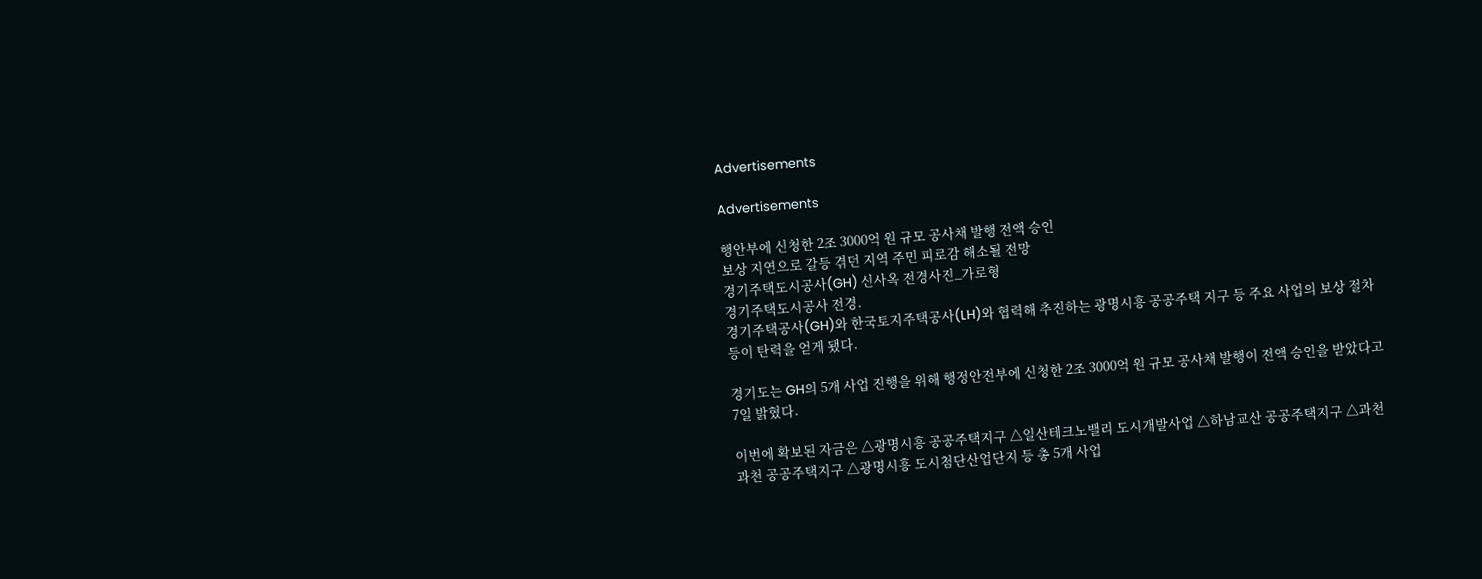Advertisements

Advertisements

행안부에 신청한 2조 3000억 원 규모 공사채 발행 전액 승인
보상 지연으로 갈등 겪던 지역 주민 피로감 해소될 전망
경기주택도시공사(GH) 신사옥 전경사진_가로형
경기주택도시공사 전경.
경기주택공사(GH)와 한국토지주택공사(LH)와 협력해 추진하는 광명시흥 공공주택 지구 등 주요 사업의 보상 절차 등이 탄력을 얻게 됐다.

경기도는 GH의 5개 사업 진행을 위해 행정안전부에 신청한 2조 3000억 원 규모 공사채 발행이 전액 승인을 받았다고 7일 밝혔다.

이번에 확보된 자금은 △광명시흥 공공주택지구 △일산테크노밸리 도시개발사업 △하남교산 공공주택지구 △과천과천 공공주택지구 △광명시흥 도시첨단산업단지 등 총 5개 사업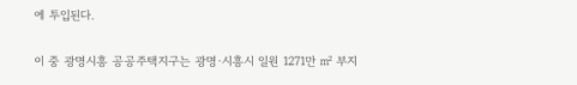에 투입된다.

이 중 광명시흥 공공주택지구는 광명·시흥시 일원 1271만 ㎡ 부지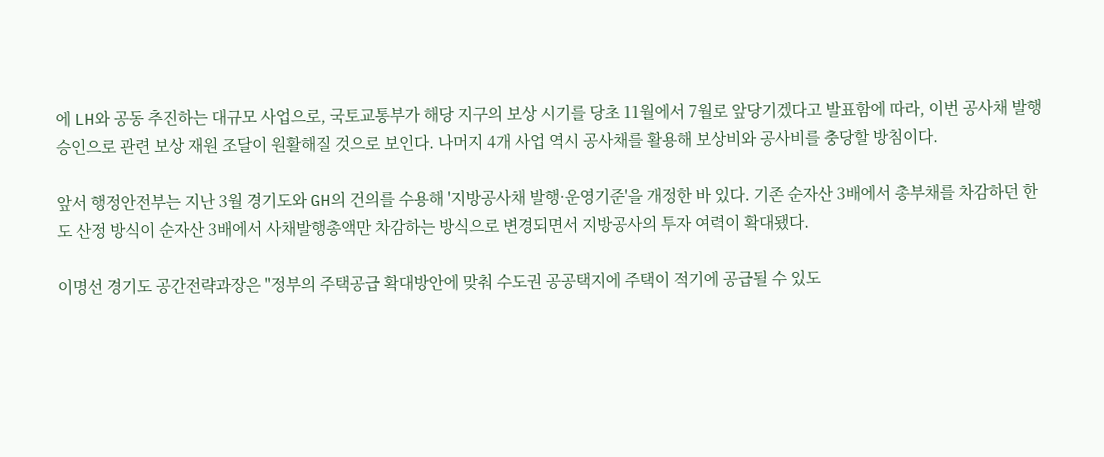에 LH와 공동 추진하는 대규모 사업으로, 국토교통부가 해당 지구의 보상 시기를 당초 11월에서 7월로 앞당기겠다고 발표함에 따라, 이번 공사채 발행 승인으로 관련 보상 재원 조달이 원활해질 것으로 보인다. 나머지 4개 사업 역시 공사채를 활용해 보상비와 공사비를 충당할 방침이다.

앞서 행정안전부는 지난 3월 경기도와 GH의 건의를 수용해 '지방공사채 발행·운영기준'을 개정한 바 있다. 기존 순자산 3배에서 총부채를 차감하던 한도 산정 방식이 순자산 3배에서 사채발행총액만 차감하는 방식으로 변경되면서 지방공사의 투자 여력이 확대됐다.

이명선 경기도 공간전략과장은 "정부의 주택공급 확대방안에 맞춰 수도권 공공택지에 주택이 적기에 공급될 수 있도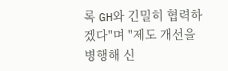록 GH와 긴밀히 협력하겠다"며 "제도 개선을 병행해 신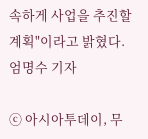속하게 사업을 추진할 계획"이라고 밝혔다.
엄명수 기자

ⓒ 아시아투데이, 무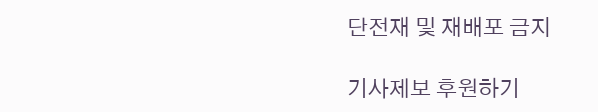단전재 및 재배포 금지

기사제보 후원하기